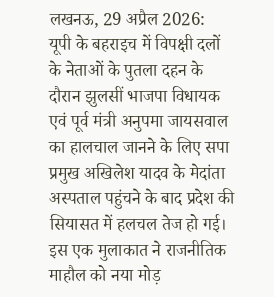लखनऊ, 29 अप्रैल 2026:
यूपी के बहराइच में विपक्षी दलों के नेताओं के पुतला दहन के दौरान झुलसीं भाजपा विधायक एवं पूर्व मंत्री अनुपमा जायसवाल का हालचाल जानने के लिए सपा प्रमुख अखिलेश यादव के मेदांता अस्पताल पहुंचने के बाद प्रदेश की सियासत में हलचल तेज हो गई। इस एक मुलाकात ने राजनीतिक माहौल को नया मोड़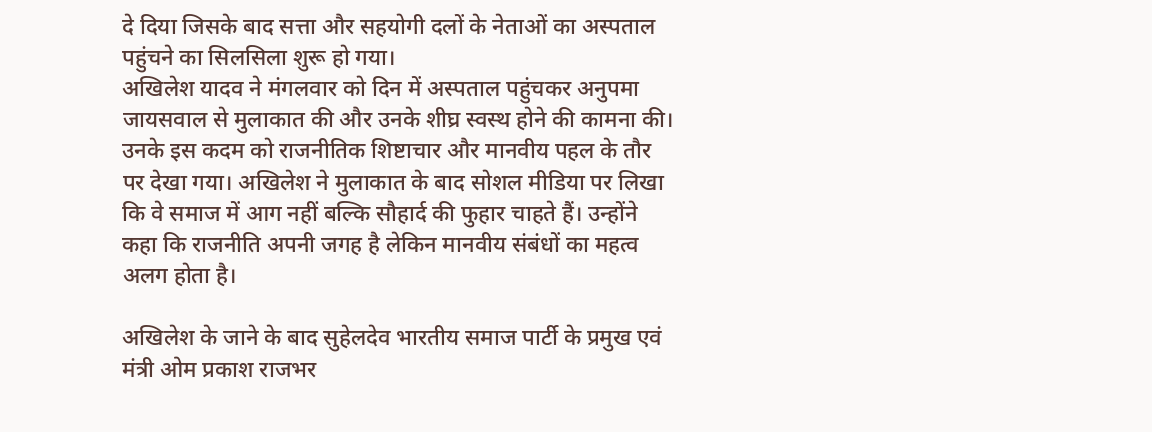दे दिया जिसके बाद सत्ता और सहयोगी दलों के नेताओं का अस्पताल पहुंचने का सिलसिला शुरू हो गया।
अखिलेश यादव ने मंगलवार को दिन में अस्पताल पहुंचकर अनुपमा जायसवाल से मुलाकात की और उनके शीघ्र स्वस्थ होने की कामना की। उनके इस कदम को राजनीतिक शिष्टाचार और मानवीय पहल के तौर पर देखा गया। अखिलेश ने मुलाकात के बाद सोशल मीडिया पर लिखा कि वे समाज में आग नहीं बल्कि सौहार्द की फुहार चाहते हैं। उन्होंने कहा कि राजनीति अपनी जगह है लेकिन मानवीय संबंधों का महत्व अलग होता है।

अखिलेश के जाने के बाद सुहेलदेव भारतीय समाज पार्टी के प्रमुख एवं मंत्री ओम प्रकाश राजभर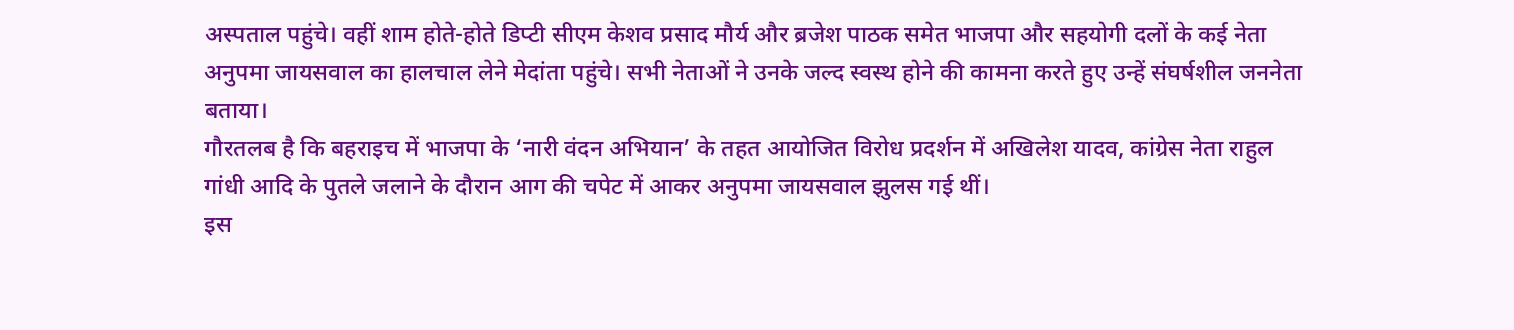अस्पताल पहुंचे। वहीं शाम होते-होते डिप्टी सीएम केशव प्रसाद मौर्य और ब्रजेश पाठक समेत भाजपा और सहयोगी दलों के कई नेता अनुपमा जायसवाल का हालचाल लेने मेदांता पहुंचे। सभी नेताओं ने उनके जल्द स्वस्थ होने की कामना करते हुए उन्हें संघर्षशील जननेता बताया।
गौरतलब है कि बहराइच में भाजपा के ‘नारी वंदन अभियान’ के तहत आयोजित विरोध प्रदर्शन में अखिलेश यादव, कांग्रेस नेता राहुल गांधी आदि के पुतले जलाने के दौरान आग की चपेट में आकर अनुपमा जायसवाल झुलस गई थीं।
इस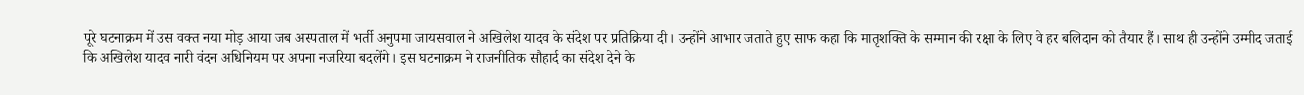पूरे घटनाक्रम में उस वक्त नया मोड़ आया जब अस्पताल में भर्ती अनुपमा जायसवाल ने अखिलेश यादव के संदेश पर प्रतिक्रिया दी। उन्होंने आभार जताते हुए साफ कहा कि मातृशक्ति के सम्मान की रक्षा के लिए वे हर बलिदान को तैयार हैं। साथ ही उन्होंने उम्मीद जताई कि अखिलेश यादव नारी वंदन अधिनियम पर अपना नजरिया बदलेंगे। इस घटनाक्रम ने राजनीतिक सौहार्द का संदेश देने के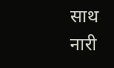साथ नारी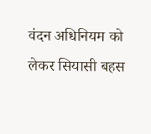वंदन अधिनियम को लेकर सियासी बहस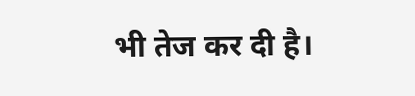भी तेज कर दी है।